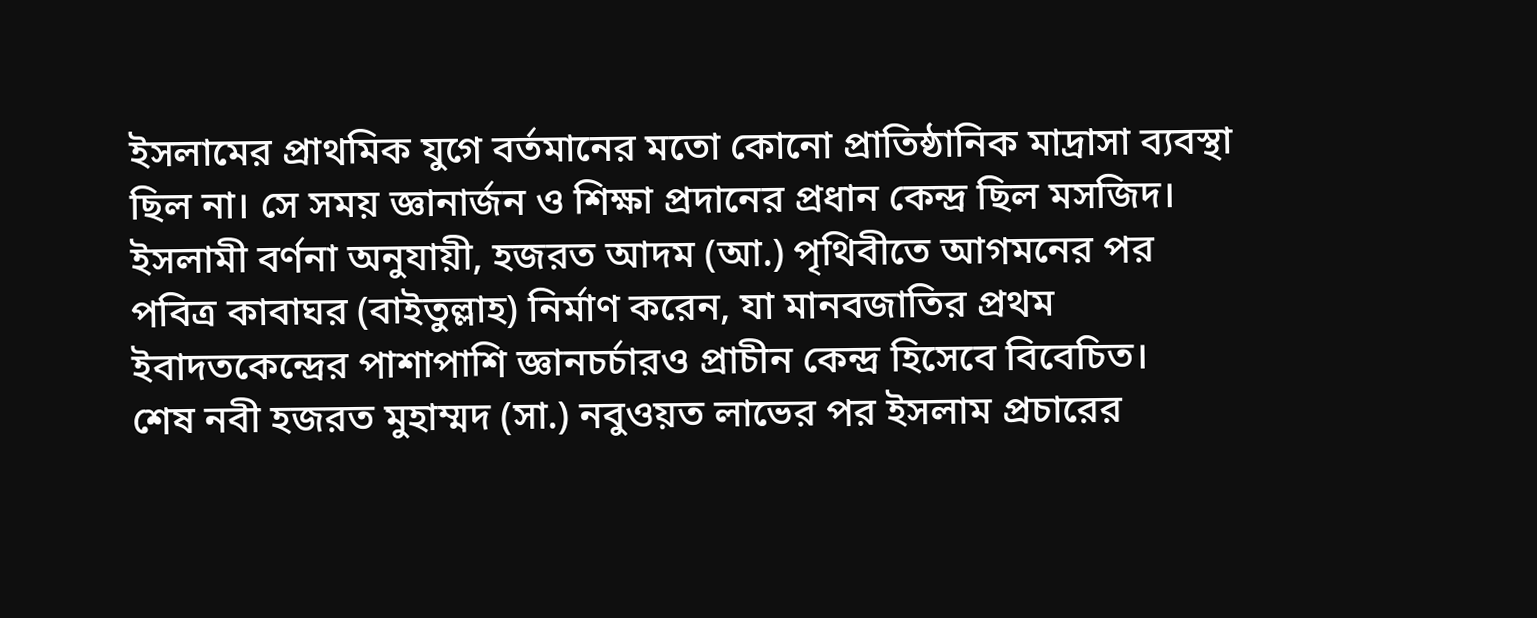ইসলামের প্রাথমিক যুগে বর্তমানের মতো কোনো প্রাতিষ্ঠানিক মাদ্রাসা ব্যবস্থা ছিল না। সে সময় জ্ঞানার্জন ও শিক্ষা প্রদানের প্রধান কেন্দ্র ছিল মসজিদ। ইসলামী বর্ণনা অনুযায়ী, হজরত আদম (আ.) পৃথিবীতে আগমনের পর পবিত্র কাবাঘর (বাইতুল্লাহ) নির্মাণ করেন, যা মানবজাতির প্রথম ইবাদতকেন্দ্রের পাশাপাশি জ্ঞানচর্চারও প্রাচীন কেন্দ্র হিসেবে বিবেচিত।
শেষ নবী হজরত মুহাম্মদ (সা.) নবুওয়ত লাভের পর ইসলাম প্রচারের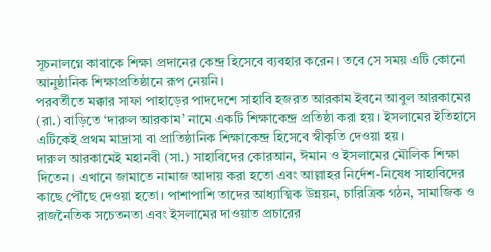সূচনালগ্নে কাবাকে শিক্ষা প্রদানের কেন্দ্র হিসেবে ব্যবহার করেন। তবে সে সময় এটি কোনো আনুষ্ঠানিক শিক্ষাপ্রতিষ্ঠানে রূপ নেয়নি।
পরবর্তীতে মক্কার সাফা পাহাড়ের পাদদেশে সাহাবি হজরত আরকাম ইবনে আবুল আরকামের (রা.) বাড়িতে ‘দারুল আরকাম’ নামে একটি শিক্ষাকেন্দ্র প্রতিষ্ঠা করা হয়। ইসলামের ইতিহাসে এটিকেই প্রথম মাদ্রাসা বা প্রাতিষ্ঠানিক শিক্ষাকেন্দ্র হিসেবে স্বীকৃতি দেওয়া হয়।
দারুল আরকামেই মহানবী (সা.) সাহাবিদের কোরআন, ঈমান ও ইসলামের মৌলিক শিক্ষা দিতেন। এখানে জামাতে নামাজ আদায় করা হতো এবং আল্লাহর নির্দেশ-নিষেধ সাহাবিদের কাছে পৌঁছে দেওয়া হতো। পাশাপাশি তাদের আধ্যাত্মিক উন্নয়ন, চারিত্রিক গঠন, সামাজিক ও রাজনৈতিক সচেতনতা এবং ইসলামের দাওয়াত প্রচারের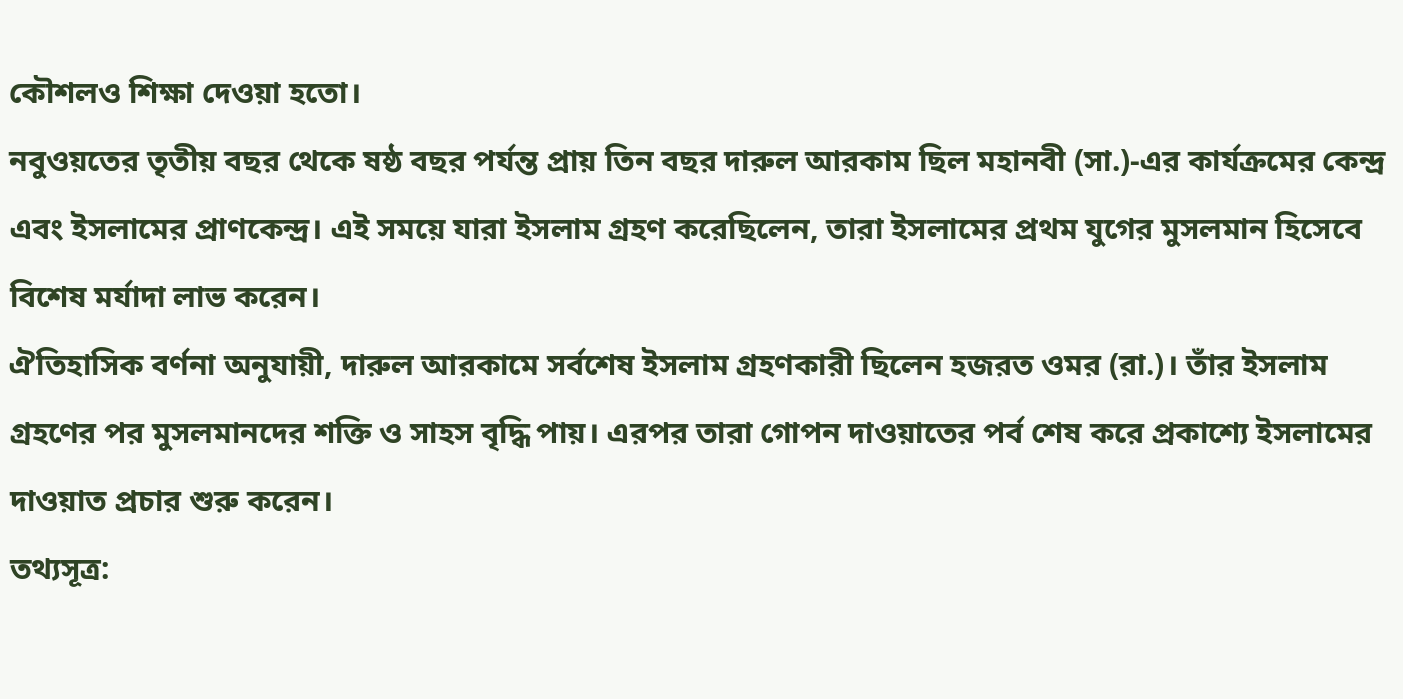কৌশলও শিক্ষা দেওয়া হতো।
নবুওয়তের তৃতীয় বছর থেকে ষষ্ঠ বছর পর্যন্ত প্রায় তিন বছর দারুল আরকাম ছিল মহানবী (সা.)-এর কার্যক্রমের কেন্দ্র এবং ইসলামের প্রাণকেন্দ্র। এই সময়ে যারা ইসলাম গ্রহণ করেছিলেন, তারা ইসলামের প্রথম যুগের মুসলমান হিসেবে বিশেষ মর্যাদা লাভ করেন।
ঐতিহাসিক বর্ণনা অনুযায়ী, দারুল আরকামে সর্বশেষ ইসলাম গ্রহণকারী ছিলেন হজরত ওমর (রা.)। তাঁর ইসলাম গ্রহণের পর মুসলমানদের শক্তি ও সাহস বৃদ্ধি পায়। এরপর তারা গোপন দাওয়াতের পর্ব শেষ করে প্রকাশ্যে ইসলামের দাওয়াত প্রচার শুরু করেন।
তথ্যসূত্র: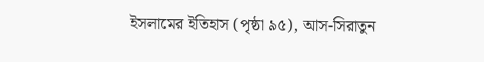ইসলামের ইতিহাস (পৃষ্ঠা ৯৫), আস-সিরাতুন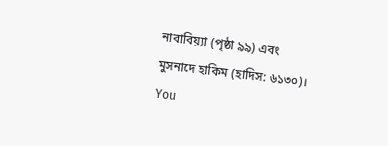নাবাবিয়্যা (পৃষ্ঠা ৯৯) এবং মুসনাদে হাকিম (হাদিস: ৬১৩০)।
You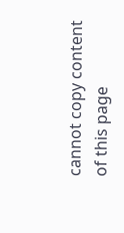cannot copy content of this page